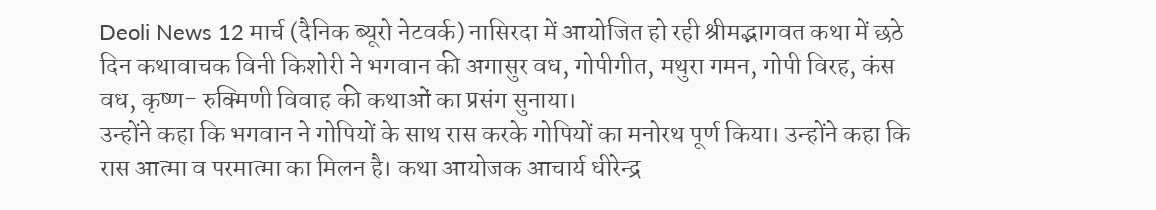Deoli News 12 मार्च (दैनिक ब्यूरो नेटवर्क) नासिरदा में आयोजित हो रही श्रीमद्भागवत कथा में छठे दिन कथावाचक विनी किशोरी ने भगवान की अगासुर वध, गोपीगीत, मथुरा गमन, गोपी विरह, कंस वध, कृष्ण- रुक्मिणी विवाह की कथाओं का प्रसंग सुनाया।
उन्होंने कहा कि भगवान ने गोपियों के साथ रास करके गोपियों का मनोरथ पूर्ण किया। उन्होंने कहा कि रास आत्मा व परमात्मा का मिलन है। कथा आयोजक आचार्य धीरेन्द्र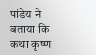पांडेय ने बताया कि कथा कृष्ण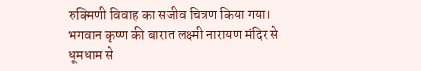रुक्मिणी विवाह का सजीव चित्रण किया गया। भगवान कृष्ण की बारात लक्ष्मी नारायण मंदिर से धूमधाम से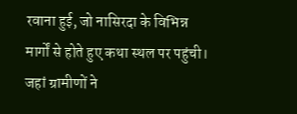रवाना हुई, जो नासिरदा के विभिन्न मार्गों से होते हुए कथा स्थल पर पहुंची। जहां ग्रामीणों ने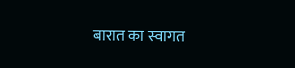बारात का स्वागत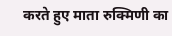करते हुए माता रुक्मिणी का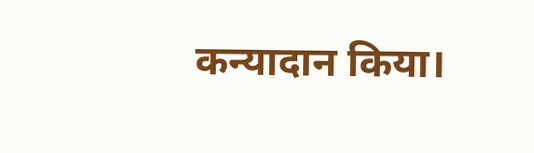कन्यादान किया।